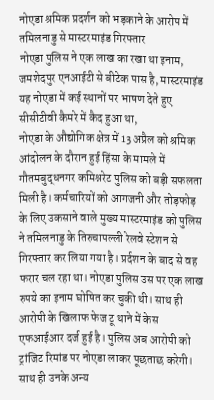नोएडा श्रमिक प्रदर्शन को भड़काने के आरोप में तमिलनाडु से मास्टरमाइंड गिरफ्तार
नोएडा पुलिस ने एक लाख का रखा था इनाम, जमशेदपुर एनआईटी से बीटेक पास है, मास्टरमाइंड
यह नोएडा में कई स्थानों पर भाषण देते हुए सीसीटीवी कैमरे में कैद हुआ था,
नोएडा के औद्योगिक क्षेत्र में 13 अप्रैल को श्रमिक आंदोलन के दौरान हुई हिंसा के मामले में गौतमबुद्धनगर कमिश्नरेट पुलिस को बड़ी सफलता मिली है। कर्मचारियों को आगजनी और तोड़फोड़ के लिए उकसाने वाले मुख्य मास्टरमाइंड को पुलिस ने तमिलनाडु के तिरुचापल्ली रेलवे स्टेशन से गिरफ्तार कर लिया गया है। प्रर्दशन के बाद से वह फरार चल रहा था। नोएडा पुलिस उस पर एक लाख रुपये का इनाम घोषित कर चुकी थी। साथ ही आरोपी के खिलाफ फेज टू थाने में केस एफआईआर दर्ज हुई है। पुलिस अब आरोपी को ट्रांजिट रिमांड पर नोएडा लाकर पूछताछ करेगी। साथ ही उनके अन्य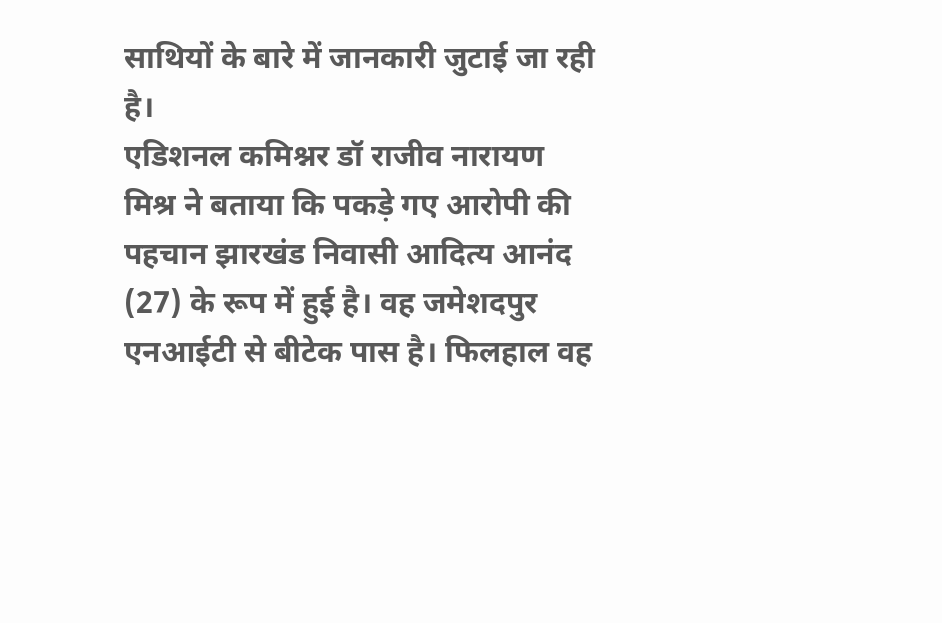साथियों के बारे में जानकारी जुटाई जा रही है।
एडिशनल कमिश्नर डॉ राजीव नारायण मिश्र ने बताया कि पकड़े गए आरोपी की पहचान झारखंड निवासी आदित्य आनंद (27) के रूप में हुई है। वह जमेशदपुर एनआईटी से बीटेक पास है। फिलहाल वह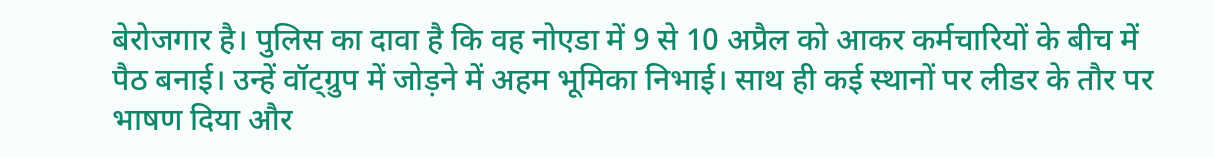बेरोजगार है। पुलिस का दावा है कि वह नोएडा में 9 से 10 अप्रैल को आकर कर्मचारियों के बीच में पैठ बनाई। उन्हें वॉट्ग्रुप में जोड़ने में अहम भूमिका निभाई। साथ ही कई स्थानों पर लीडर के तौर पर भाषण दिया और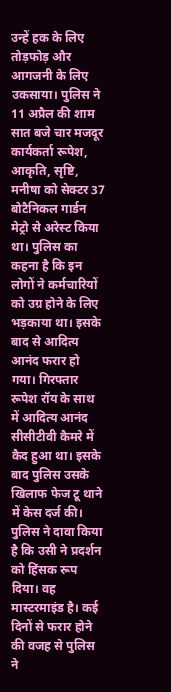उन्हें हक के लिए तोड़फोड़ और आगजनी के लिए उकसाया। पुलिस ने 11 अप्रैल की शाम सात बजे चार मजदूर कार्यकर्ता रूपेश, आकृति, सृष्टि, मनीषा को सेक्टर 37 बोटैनिकल गार्डन मेट्रो से अरेस्ट किया था। पुलिस का कहना है कि इन लोगों ने कर्मचारियों को उग्र होने के लिए भड़काया था। इसके बाद से आदित्य आनंद फरार हो गया। गिरफ्तार रूपेश रॉय के साथ में आदित्य आनंद सीसीटीवी कैमरे में कैद हुआ था। इसके बाद पुलिस उसके खिलाफ फेज टू थाने में केस दर्ज की। पुलिस ने दावा किया है कि उसी ने प्रदर्शन को हिंसक रूप दिया। वह मास्टरमाइंड है। कई दिनों से फरार होने की वजह से पुलिस ने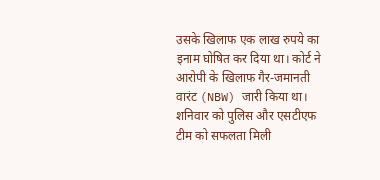उसके खिलाफ एक लाख रुपये का इनाम घोषित कर दिया था। कोर्ट ने आरोपी के खिलाफ गैर-जमानती वारंट (NBW) जारी किया था। शनिवार को पुलिस और एसटीएफ टीम को सफलता मिली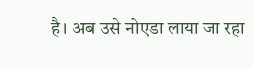है। अब उसे नोएडा लाया जा रहा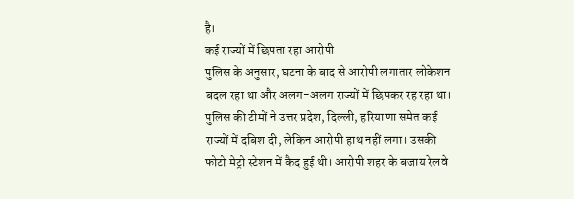है।
कई राज्यों में छिपता रहा आरोपी
पुलिस के अनुसार, घटना के बाद से आरोपी लगातार लोकेशन बदल रहा था और अलग-अलग राज्यों में छिपकर रह रहा था। पुलिस की टीमों ने उत्तर प्रदेश, दिल्ली, हरियाणा समेत कई राज्यों में दबिश दी, लेकिन आरोपी हाथ नहीं लगा। उसकी फोटो मेट्रो स्टेशन में कैद हुई थी। आरोपी शहर के बजाय रेलवे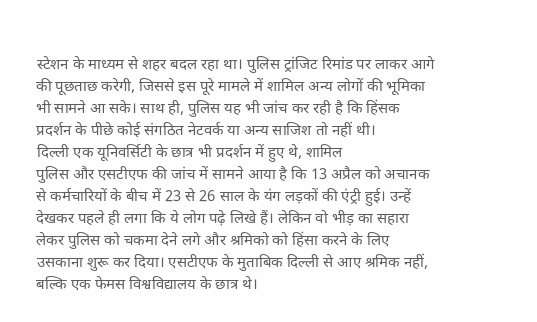स्टेशन के माध्यम से शहर बदल रहा था। पुलिस ट्रांजिट रिमांड पर लाकर आगे की पूछताछ करेगी, जिससे इस पूरे मामले में शामिल अन्य लोगों की भूमिका भी सामने आ सके। साथ ही, पुलिस यह भी जांच कर रही है कि हिंसक प्रदर्शन के पीछे कोई संगठित नेटवर्क या अन्य साजिश तो नहीं थी।
दिल्ली एक यूनिवर्सिटी के छात्र भी प्रदर्शन में हुए थे, शामिल
पुलिस और एसटीएफ की जांच में सामने आया है कि 13 अप्रैल को अचानक से कर्मचारियों के बीच में 23 से 26 साल के यंग लड़कों की एंट्री हुई। उन्हें देखकर पहले ही लगा कि ये लोग पढ़े लिखे हैं। लेकिन वो भीड़ का सहारा लेकर पुलिस को चकमा देने लगे और श्रमिको को हिंसा करने के लिए उसकाना शुरू कर दिया। एसटीएफ के मुताबिक दिल्ली से आए श्रमिक नहीं, बल्कि एक फेमस विश्वविद्यालय के छात्र थे।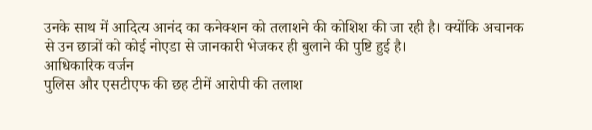उनके साथ में आदित्य आनंद का कनेक्शन को तलाशने की कोशिश की जा रही है। क्योंकि अचानक से उन छात्रों को कोई नोएडा से जानकारी भेजकर ही बुलाने की पुष्टि हुई है।
आधिकारिक वर्जन
पुलिस और एसटीएफ की छह टीमें आरोपी की तलाश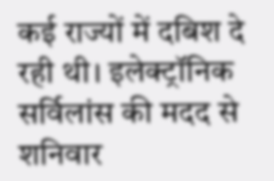कई राज्यों में दबिश दे रही थी। इलेक्ट्रॉनिक सर्विलांस की मदद से शनिवार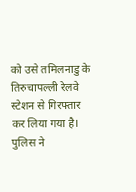को उसे तमिलनाडु के तिरुचापल्ली रेलवे स्टेशन से गिरफ्तार कर लिया गया है। पुलिस ने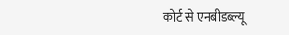कोर्ट से एनबीडब्ल्यू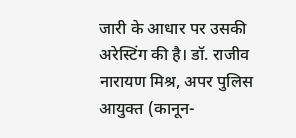जारी के आधार पर उसकी अरेस्टिंग की है। डॉ. राजीव नारायण मिश्र, अपर पुलिस आयुक्त (कानून-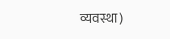व्यवस्था)